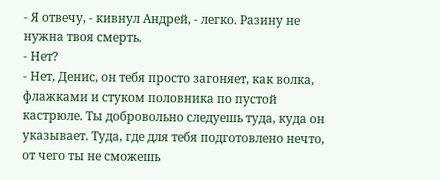- Я отвечу, - кивнул Андрей, - легко. Разину не нужна твоя смерть.
- Нет?
- Нет, Денис, он тебя просто загоняет, как волка, флажками и стуком половника по пустой кастрюле. Ты добровольно следуешь туда, куда он указывает. Туда, где для тебя подготовлено нечто, от чего ты не сможешь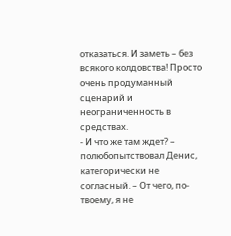отказаться. И заметь – без всякого колдовства! Просто очень продуманный сценарий и неограниченность в средствах.
- И что же там ждет? – полюбопытствовал Денис, категорически не согласный. – От чего, по-твоему, я не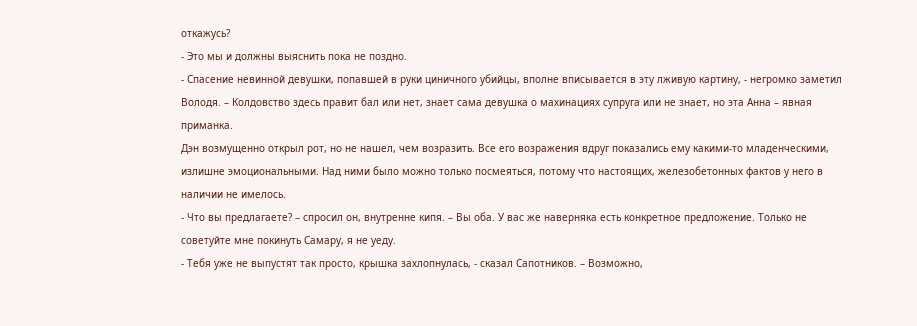откажусь?
- Это мы и должны выяснить пока не поздно.
- Спасение невинной девушки, попавшей в руки циничного убийцы, вполне вписывается в эту лживую картину, - негромко заметил Володя. – Колдовство здесь правит бал или нет, знает сама девушка о махинациях супруга или не знает, но эта Анна – явная приманка.
Дэн возмущенно открыл рот, но не нашел, чем возразить. Все его возражения вдруг показались ему какими-то младенческими, излишне эмоциональными. Над ними было можно только посмеяться, потому что настоящих, железобетонных фактов у него в наличии не имелось.
- Что вы предлагаете? – спросил он, внутренне кипя. – Вы оба. У вас же наверняка есть конкретное предложение. Только не советуйте мне покинуть Самару, я не уеду.
- Тебя уже не выпустят так просто, крышка захлопнулась, - сказал Сапотников. – Возможно,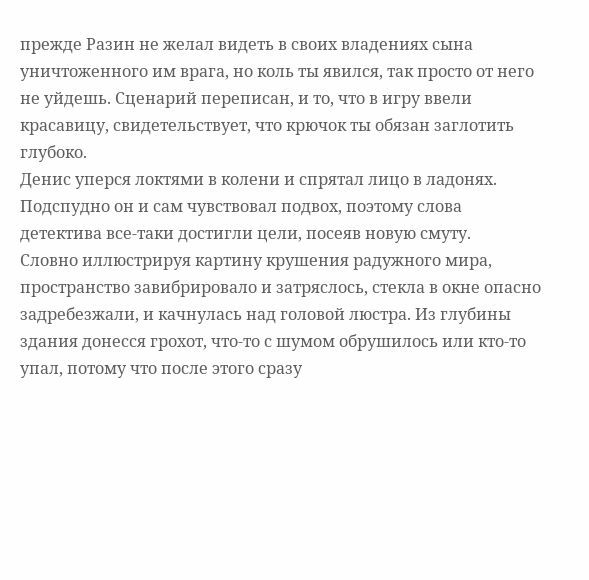прежде Разин не желал видеть в своих владениях сына уничтоженного им врага, но коль ты явился, так просто от него не уйдешь. Сценарий переписан, и то, что в игру ввели красавицу, свидетельствует, что крючок ты обязан заглотить глубоко.
Денис уперся локтями в колени и спрятал лицо в ладонях. Подспудно он и сам чувствовал подвох, поэтому слова детектива все-таки достигли цели, посеяв новую смуту.
Словно иллюстрируя картину крушения радужного мира, пространство завибрировало и затряслось, стекла в окне опасно задребезжали, и качнулась над головой люстра. Из глубины здания донесся грохот, что-то с шумом обрушилось или кто-то упал, потому что после этого сразу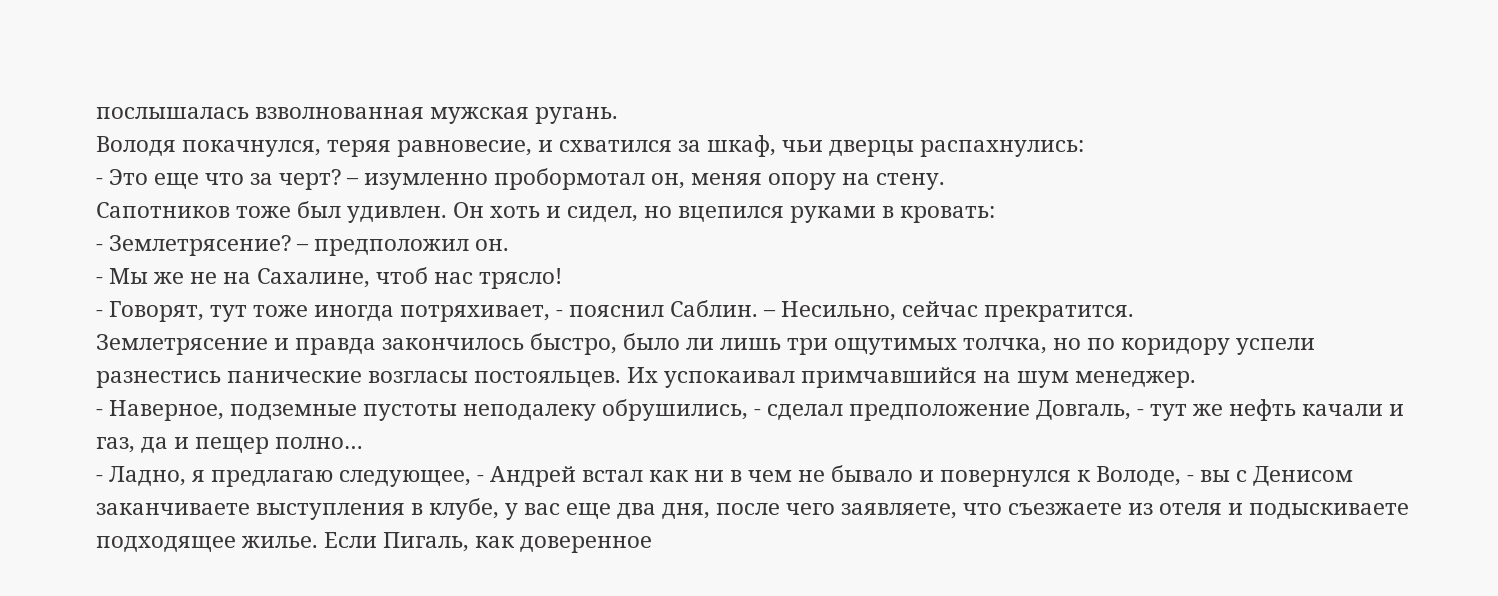послышалась взволнованная мужская ругань.
Володя покачнулся, теряя равновесие, и схватился за шкаф, чьи дверцы распахнулись:
- Это еще что за черт? – изумленно пробормотал он, меняя опору на стену.
Сапотников тоже был удивлен. Он хоть и сидел, но вцепился руками в кровать:
- Землетрясение? – предположил он.
- Мы же не на Сахалине, чтоб нас трясло!
- Говорят, тут тоже иногда потряхивает, - пояснил Саблин. – Несильно, сейчас прекратится.
Землетрясение и правда закончилось быстро, было ли лишь три ощутимых толчка, но по коридору успели разнестись панические возгласы постояльцев. Их успокаивал примчавшийся на шум менеджер.
- Наверное, подземные пустоты неподалеку обрушились, - сделал предположение Довгаль, - тут же нефть качали и газ, да и пещер полно…
- Ладно, я предлагаю следующее, - Андрей встал как ни в чем не бывало и повернулся к Володе, - вы с Денисом заканчиваете выступления в клубе, у вас еще два дня, после чего заявляете, что съезжаете из отеля и подыскиваете подходящее жилье. Если Пигаль, как доверенное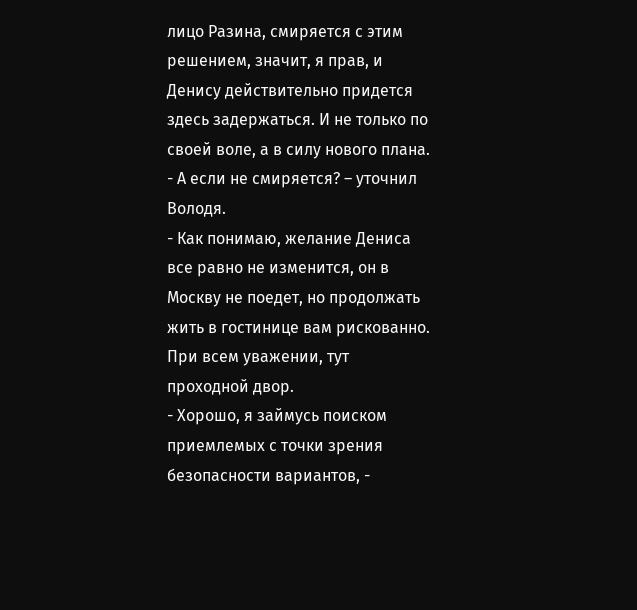лицо Разина, смиряется с этим решением, значит, я прав, и Денису действительно придется здесь задержаться. И не только по своей воле, а в силу нового плана.
- А если не смиряется? – уточнил Володя.
- Как понимаю, желание Дениса все равно не изменится, он в Москву не поедет, но продолжать жить в гостинице вам рискованно. При всем уважении, тут проходной двор.
- Хорошо, я займусь поиском приемлемых с точки зрения безопасности вариантов, -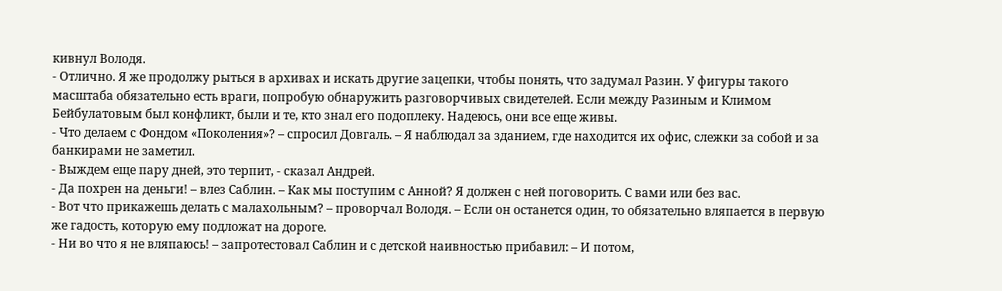кивнул Володя.
- Отлично. Я же продолжу рыться в архивах и искать другие зацепки, чтобы понять, что задумал Разин. У фигуры такого масштаба обязательно есть враги, попробую обнаружить разговорчивых свидетелей. Если между Разиным и Климом Бейбулатовым был конфликт, были и те, кто знал его подоплеку. Надеюсь, они все еще живы.
- Что делаем с Фондом «Поколения»? – спросил Довгаль. – Я наблюдал за зданием, где находится их офис, слежки за собой и за банкирами не заметил.
- Выждем еще пару дней, это терпит, - сказал Андрей.
- Да похрен на деньги! – влез Саблин. – Как мы поступим с Анной? Я должен с ней поговорить. С вами или без вас.
- Вот что прикажешь делать с малахольным? – проворчал Володя. – Если он останется один, то обязательно вляпается в первую же гадость, которую ему подложат на дороге.
- Ни во что я не вляпаюсь! – запротестовал Саблин и с детской наивностью прибавил: – И потом,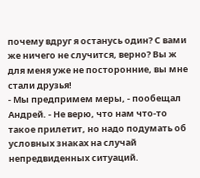почему вдруг я останусь один? С вами же ничего не случится, верно? Вы ж для меня уже не посторонние, вы мне стали друзья!
- Мы предпримем меры, - пообещал Андрей. - Не верю, что нам что-то такое прилетит, но надо подумать об условных знаках на случай непредвиденных ситуаций.